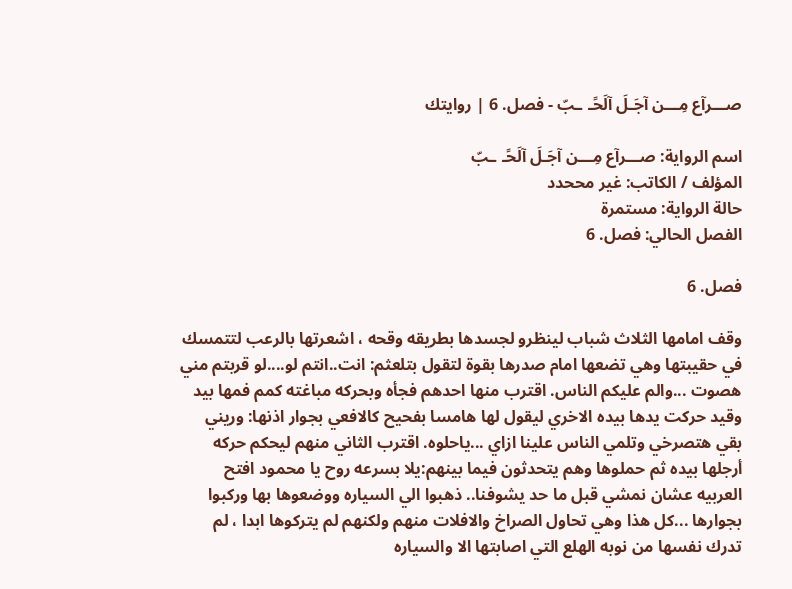صـــرآع مِـــن آجَـلَ آلَحًـ ـبّ - فصل. 6 | روايتك

اسم الرواية: صـــرآع مِـــن آجَـلَ آلَحًـ ـبّ
المؤلف / الكاتب: غير مححدد
حالة الرواية: مستمرة
الفصل الحالي: فصل. 6

فصل. 6

وقف امامها الثلاث شباب لينظرو لجسدها بطريقه وقحه ، اشعرتها بالرعب لتتمسك في حقيبتها وهي تضعها امام صدرها بقوة لتقول بتلعثم: انت..انتم لو....لو قربتم مني هصوت ...والم عليكم الناس. اقترب منها احدهم فجأه وبحركه مباغته كمم فمها بيد وقيد حركت يدها بيده الاخري ليقول لها هامسا بفحيح كالافعي بجوار اذنها: وريني بقي هتصرخي وتلمي الناس علينا ازاي ...ياحلوه. اقترب الثاني منهم ليحكم حركه أرجلها بيده ثم حملوها وهم يتحدثون فيما بينهم:يلا بسرعه روح يا محمود افتح العربيه عشان نمشي قبل ما حد يشوفنا.. ذهبوا الي السياره ووضعوها بها وركبوا بجوارها ...كل هذا وهي تحاول الصراخ والافلات منهم ولكنهم لم يتركوها ابدا ، لم تدرك نفسها من نوبه الهلع التي اصابتها الا والسياره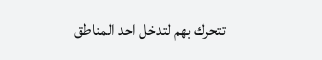تتحرك بهم لتدخل احد المناطق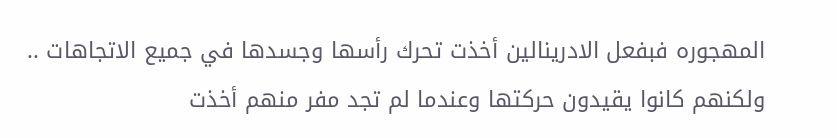المهجوره فبفعل الادرينالين أخذت تحرك رأسها وجسدها في جميع الاتجاهات .. ولكنهم كانوا يقيدون حركتها وعندما لم تجد مفر منهم أخذت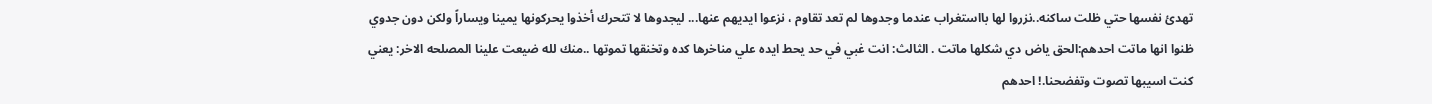تهدئ نفسها حتي ظلت ساكنه..نزروا لها بااستغراب عندما وجدوها لم تعد تقاوم ، نزعوا ايديهم عنها... ليجدوها لا تتحرك أخذوا يحركونها يمينا ويساراً ولكن دون جدوي ظنوا انها ماتت احدهم:الحق ياض دي شكلها ماتت . الثالث: انت غبي في حد يحط ايده علي مناخرها كده وتخنقها تموتها ..منك لله ضيعت علينا المصلحه الاخر: يعني كنت اسيبها تصوت وتفضحنا.! احدهم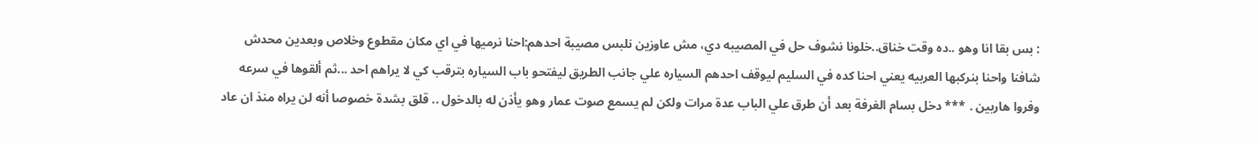: بس بقا انا وهو ..ده وقت خناق..خلونا نشوف حل في المصيبه دي، مش عاوزين نلبس مصيبة احدهم:احنا نرميها في اي مكان مقطوع وخلاص وبعدين محدش شافنا واحنا بنركبها العربيه يعني احنا كده في السليم ليوقف احدهم السياره علي جانب الطريق ليفتحو باب السياره بترقب كي لا يراهم احد ...ثم ألقوها في سرعه وفروا هاربين . *** دخل بسام الغرفة بعد أن طرق علي الباب عدة مرات ولكن لم يسمع صوت عمار وهو يأذن له بالدخول .. قلق بشدة خصوصا أنه لن يراه منذ ان عاد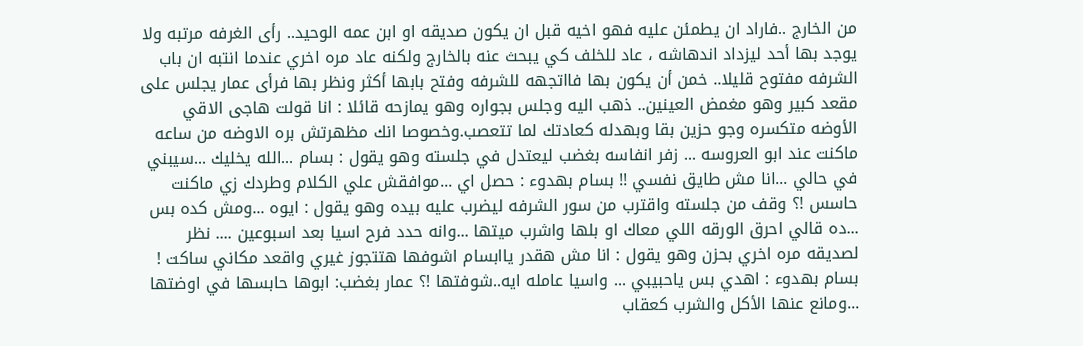من الخارج ..فاراد ان يطمئن عليه فهو اخيه قبل ان يكون صديقه او ابن عمه الوحيد.. رأى الغرفه مرتبه ولا يوجد بها أحد ليزداد اندهاشه ، عاد للخلف كي يبحث عنه بالخارج ولكنه عاد مره اخري عندما انتبه ان باب الشرفه مفتوح قليلا.. خمن أن يكون بها فااتجهه للشرفه وفتح بابها أكثر ونظر بها فرأى عمار يجلس على مقعد كبير وهو مغمض العينين.. ذهب اليه وجلس بجواره وهو يمازحه قائلا : انا قولت هاجى الاقي الأوضه متكسره وجو حزين بقا وبهدله كعادتك لما تتعصب.وخصوصا انك مظهرتش بره الاوضه من ساعه ماكنت عند ابو العروسه ... زفر انفاسه بغضب ليعتدل في جلسته وهو يقول : بسام ...الله يخليك ...سيبني في حالي ...انا مش طايق نفسي !! بسام بهدوء : حصل اي ...موافقش علي الكلام وطردك زي ماكنت حاسس !؟ وقف من جلسته واقترب من سور الشرفه ليضرب عليه بيده وهو يقول : ايوه ...ومش كده بس ...ده قالي احرق الورقه اللي معاك او بلها واشرب ميتها ...وانه حدد فرح اسيا بعد اسبوعين .... نظر لصديقه مره اخري بحزن وهو يقول : انا مش هقدر ياابسام اشوفها هتتجوز غيري واقعد مكاني ساكت ! بسام بهدوء : اهدي بس ياحبيبي ... واسيا عامله ايه..شوفتها !؟ عمار بغضب: ابوها حابسها في اوضتها ...ومانع عنها الأكل والشرب كعقاب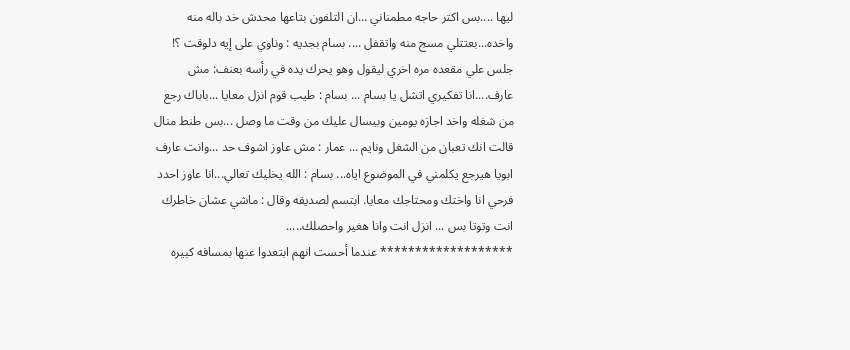ليها ....بس اكتر حاجه مطمناني ...ان التلفون بتاعها محدش خد باله منه واخده...بعتتلي مسج منه واتقفل .... بسام بجديه : وناوي على إيه دلوقت ؟! جلس علي مقعده مره اخري ليقول وهو يحرك يده في رأسه بعنف: مش عارف....انا تفكيري اتشل يا بسام ... بسام : طيب قوم انزل معايا ...باباك رجع من شغله واخد اجازه يومين وبيسال عليك من وقت ما وصل ...بس طنط منال قالت انك تعبان من الشغل ونايم ... عمار : مش عاوز اشوف حد ...وانت عارف ابويا هيرجع يكلمني في الموضوع اياه... بسام : الله يخليك تعالي...انا عاوز احدد فرحي انا واختك ومحتاجك معايا. ابتسم لصديقه وقال : ماشي عشان خاطرك انت وتوتا بس ... انزل انت وانا هغير واحصلك..... ******************* عندما أحست انهم ابتعدوا عنها بمسافه كبيره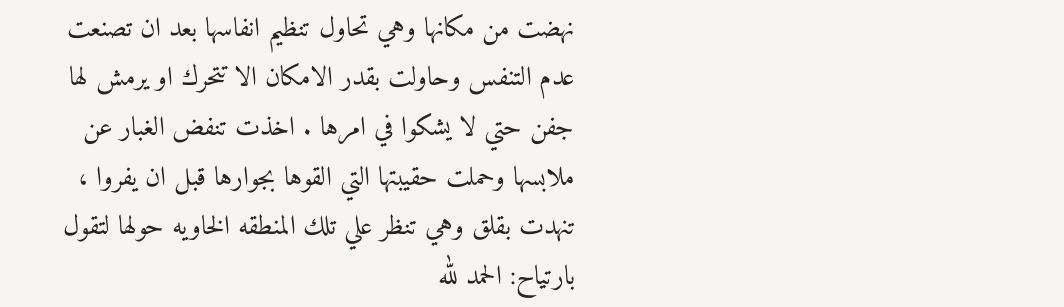نهضت من مكانها وهي تحاول تنظيم انفاسها بعد ان تصنعت عدم التنفس وحاولت بقدر الامكان الا تتحرك او يرمش لها جفن حتي لا يشكوا في امرها . اخذت تنفض الغبار عن ملابسها وحملت حقيبتها التي القوها بجوارها قبل ان يفروا ، تنهدت بقلق وهي تنظر علي تلك المنطقه الخاويه حولها لتقول بارتياح: الحمد لله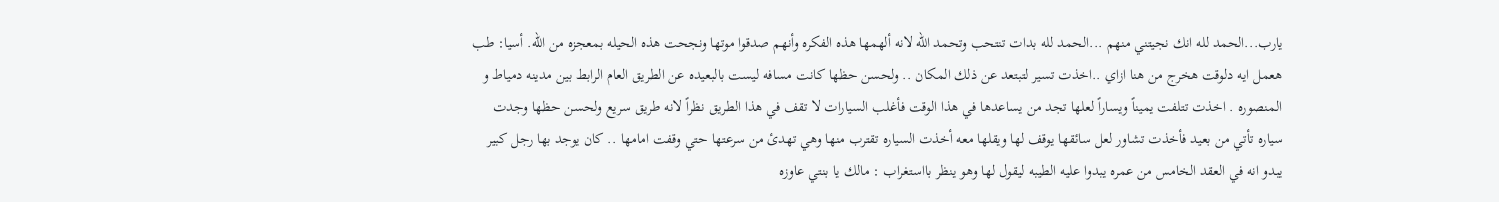يارب...الحمد لله انك نجيتني منهم ...الحمد لله بدات تنتحب وتحمد الله لانه ألهمها هذه الفكره وأنهم صدقوا موتها ونجحت هذه الحيله بمعجزه من الله. أسيا: طب هعمل ايه دلوقت هخرج من هنا ازاي ..اخذت تسير لتبتعد عن ذلك المكان .. ولحسن حظها كانت مسافه ليست بالبعيده عن الطريق العام الرابط بين مدينه دمياط و المنصوره . اخذت تتلفت يميناً ويساراً لعلها تجد من يساعدها في هذا الوقت فأغلب السيارات لا تقف في هذا الطريق نظراً لانه طريق سريع ولحسن حظها وجدت سياره تأتي من بعيد فأخذت تشاور لعل سائقها يوقف لها ويقلها معه أخذت السياره تقترب منها وهي تهدئ من سرعتها حتي وقفت امامها .. كان يوجد بها رجل كبير يبدو انه في العقد الخامس من عمره يبدوا عليه الطيبه ليقول لها وهو ينظر بااستغراب : مالك يا بنتي عاوزه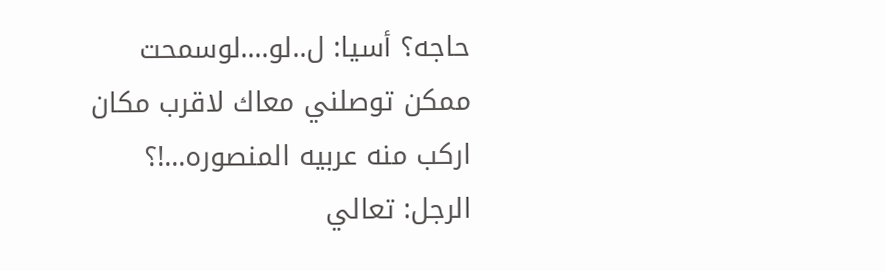حاجه؟ أسيا: ل..لو....لوسمحت ممكن توصلني معاك لاقرب مكان اركب منه عربيه المنصوره...!؟ الرجل: تعالي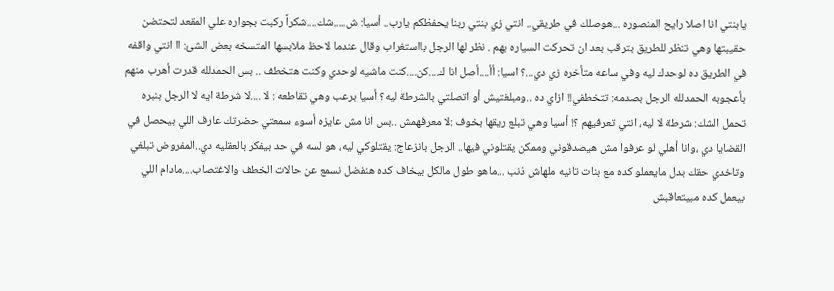يابنتي انا اصلا رايح المنصوره ...هوصلك في طريقي.. انتي زي بنتي ربنا يحفظكم يارب.. أسيا: ش.....شك....شكراً ركبت بجواره علي المقعد لتحتضن حقيبتها وهي تنظر للطريق بترقب بعد ان تحركت السياره بهم . نظر لها الرجل بااستغراب وقال عندما لاحظ ملابسها المتسخه بعض الشئ: اا انتي واقفه في الطريق ده لوحدك ليه وفي ساعه متأخره زي دي...؟ اسيا: أأ....أصل انا ك....كن....كنت ماشيه لوحدي وكنت هتخطف .. بس الحمدلله قدرت أهرب منهم بأعجوبه الحمدلله الرجل بصدمه: تتخطفي!! ازاي ده ..ومبلغتيش أو اتصلتي بالشرطة ليه؟ أسيا برعب وهي تقاطعه : لا ....لا شرطة ايه لا الرجل بنبره تحمل الشك: شرطة لا ليه، انتي تعرفيهم ؟! أسيا وهي تبلع ريقها بخوف :لا معرفهمش ..بس انا مش عايزه أسوء سمعتي حضرتك عارف اللي بيحصل في القضايا دي ،وانا أهلي لو عرفوا مش هيصدقوني وممكن يقتلوني فيها.. الرجل بانزعاج: يقتلوكي ليه، هو لسه في حد بيفكر بالعقليه دي..المفروض تبلغي وتاخدي حقك بدل مايعملو كده مع بنات تانيه ملهاش ذنب ...ماهو طول مالكل بيخاف كده هنفضل نسمع عن حالات الخطف والاغتصاب....مادام اللي بيعمل كده مبيتعاقبش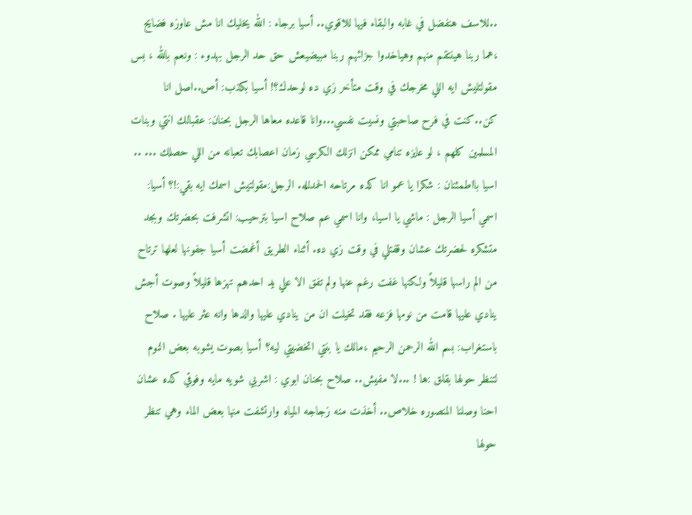..للاسف هنفضل في غابه والبقاء فيها للاقوي.. أسيا برجاء : الله يخليك انا مش عاوزه فضايح ،هما ربنا هينتقم منهم وهياخدوا جزائهم ربنا مبيضيعش حق حد الرجل بهدوء : ونعم بالله ، بس مقولتليش ايه اللي مخرجك في وقت متأخر زي ده لوحدك؟! أسيا بكذب: أص..اصل انا كن..كنت في فرح صاحبتي ونسيت نفسي...وانا قاعده معاها الرجل بحنان: عقبالك انتي وبنات المسلمين كلهم ، لو عايزه تنامي ممكن انزلك الكرسي زمان اعصابك تعبانه من اللي حصلك ... .. اسيا بااطمئنان : شكرا يا عمو انا كده مرتاحه الحمدلله. الرجل:مقولتيش اسمك ايه بقي:!؟ أسيا: اسمي أسيا الرجل : ماشي يا اسيا، وانا اسمي عم صلاح اسيا بترحيب: اتشرفت بحضرتك وبجد متشكره لحضرتك عشان وقفتلي في وقت زي ده. أثناء الطريق أغمضت أسيا جفونها لعلها ترتاح من الم راسها قليلاً ولكنها غفت رغم عنها ولم تفق الا علي يد احدهم تهزها قليلاً وصوت أجش ينادي عليها قامت من نومها فزعه فقد تخيلت ان من ينادي عليها والدها وانه عثر عليها . صلاح باستغراب: بسم الله الرحمن الرحيم ،مالك يا بنتي اتخضيتي ليه؟ أسيا بصوت يشوبه بعض النوم لتنظر حولها بقلق :ها ! ...لا مفيش.. صلاح بحنان ابوي : اشربي شويه مايه وفوقي كده عشان احنا وصلنا المنصوره خلاص.. أخذت منه زجاجه المياه وارتشفت منها بعض الماء وهي تنظر حولها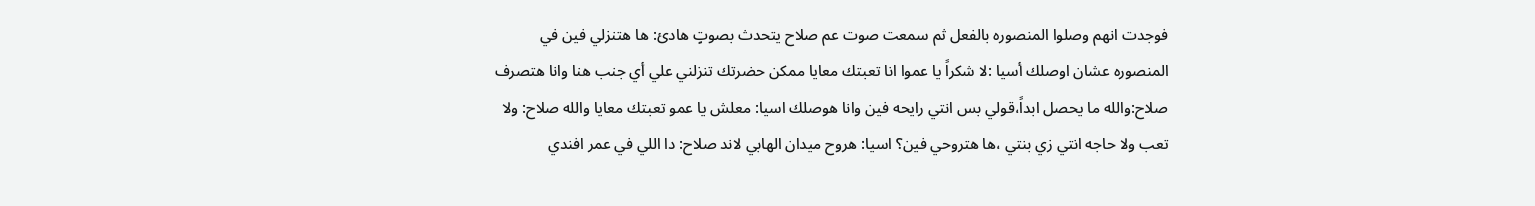فوجدت انهم وصلوا المنصوره بالفعل ثم سمعت صوت عم صلاح يتحدث بصوتٍ هادئ: ها هتنزلي فين في المنصوره عشان اوصلك أسيا :لا شكراً يا عموا انا تعبتك معايا ممكن حضرتك تنزلني علي أي جنب هنا وانا هتصرف صلاح:والله ما يحصل ابداً،قولي بس انتي رايحه فين وانا هوصلك اسيا: معلش يا عمو تعبتك معايا والله صلاح: ولا تعب ولا حاجه انتي زي بنتي ،ها هتروحي فين؟ اسيا: هروح ميدان الهابي لاند صلاح: دا اللي في عمر افندي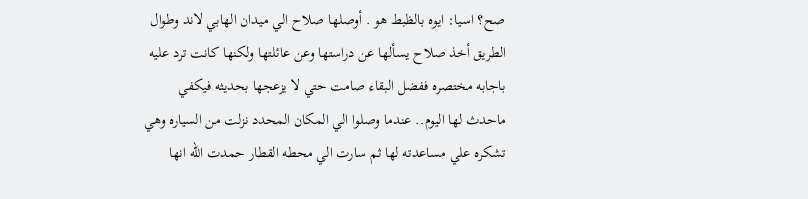صح؟ اسيا: ايوه بالظبط هو . أوصلها صلاح الي ميدان الهابي لاند وطوال الطريق أخذ صلاح يسألها عن دراستها وعن عائلتها ولكنها كانت ترد عليه باجابه مختصره ففضل البقاء صامت حتي لا يزعجها بحديثه فيكفي ماحدث لها اليوم.. عندما وصلوا الي المكان المحدد نزلت من السياره وهي تشكره علي مساعدته لها ثم سارت الي محطه القطار حمدت الله انها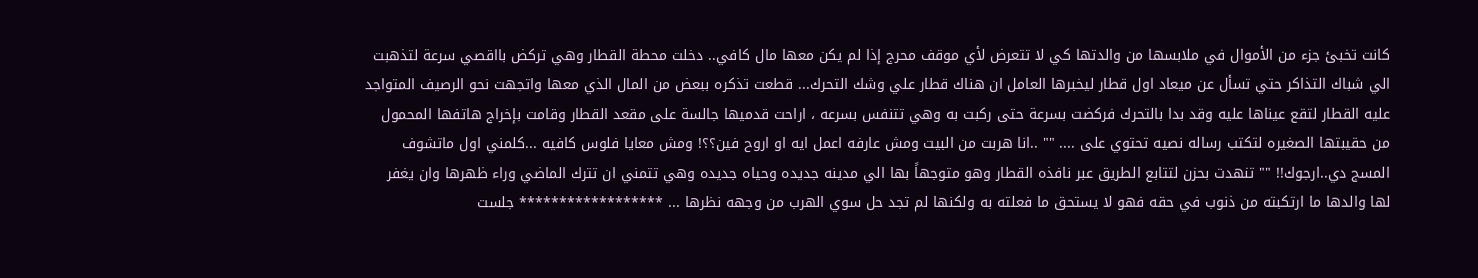كانت تخبئ جزء من الأموال في ملابسها من والدتها كي لا تتعرض لأي موقف محرج إذا لم يكن معها مال كافي.. دخلت محطة القطار وهي تركض بااقصي سرعة لتذهبت الي شباك التذاكر حتي تسأل عن ميعاد اول قطار ليخبرها العامل ان هناك قطار علي وشك التحرك... قطعت تذكره ببعض من المال الذي معها واتجهت نحو الرصيف المتواجد عليه القطار لتقع عيناها عليه وقد بدا بالتحرك فركضت بسرعة حتى ركبت به وهي تتنفس بسرعه ، اراحت قدميها جالسة على مقعد القطار وقامت بإخراج هاتفها المحمول من حقيبتها الصغيره لتكتب رساله نصيه تحتوي على .... "" ..انا هربت من البيت ومش عارفه اعمل ايه او اروح فين؟؟! ومش معايا فلوس كافيه ...كلمني اول ماتشوف المسج دي..ارجوك!! "" تنهدت بحزن لتتابع الطريق عبر نافذه القطار وهو متوجهاً بها الي مدينه جديده وحياه جديده وهي تتمني ان تترك الماضي وراء ظهرها وان يغفر لها والدها ما ارتكبته من ذنوب في حقه فهو لا يستحق ما فعلته به ولكنها لم تجد حل سوي الهرب من وجهه نظرها ... ****************** جلست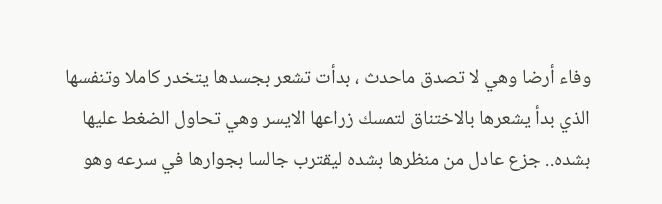وفاء أرضا وهي لا تصدق ماحدث ، بدأت تشعر بجسدها يتخدر كاملا وتنفسها الذي بدأ يشعرها بالاختناق لتمسك زراعها الايسر وهي تحاول الضغط عليها بشده.. جزع عادل من منظرها بشده ليقترب جالسا بجوارها في سرعه وهو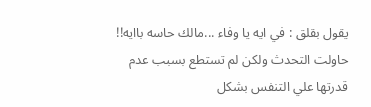يقول بقلق : في ايه يا وفاء ...مالك حاسه باايه!! حاولت التحدث ولكن لم تستطع بسبب عدم قدرتها علي التنفس بشكل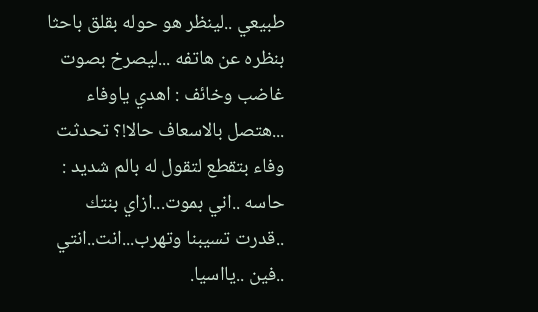طبيعي ..لينظر هو حوله بقلق باحثا بنظره عن هاتفه ...ليصرخ بصوت غاضب وخائف : اهدي ياوفاء ...هتصل بالاسعاف حالا!؟ تحدثت وفاء بتقطع لتقول له بالم شديد : حاسه ..اني بموت...ازاي بنتك ..قدرت تسيبنا وتهرب...انت..انتي ..فين ..يااسيا.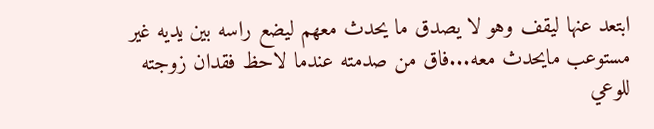ابتعد عنها ليقف وهو لا يصدق ما يحدث معهم ليضع راسه بين يديه غير مستوعب مايحدث معه...فاق من صدمته عندما لاحظ فقدان زوجته للوعي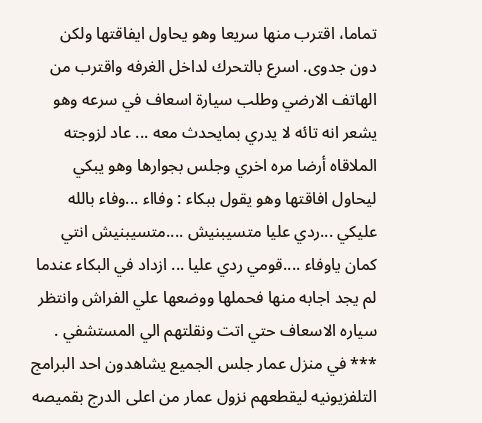تماما، اقترب منها سريعا وهو يحاول ايفاقتها ولكن دون جدوى. اسرع بالتحرك لداخل الغرفه واقترب من الهاتف الارضي وطلب سيارة اسعاف في سرعه وهو يشعر انه تائه لا يدري بمايحدث معه ... عاد لزوجته الملاقاه أرضا مره اخري وجلس بجوارها وهو يبكي ليحاول افاقتها وهو يقول ببكاء : وفااء ...وفاء بالله عليكي ...ردي عليا متسيبنيش ....متسيبنيش انتي كمان ياوفاء ....قومي ردي عليا ... ازداد في البكاء عندما لم يجد اجابه منها فحملها ووضعها علي الفراش وانتظر سياره الاسعاف حتي اتت ونقلتهم الي المستشفي . *** في منزل عمار جلس الجميع يشاهدون احد البرامج التلفزيونيه ليقطعهم نزول عمار من اعلى الدرج بقميصه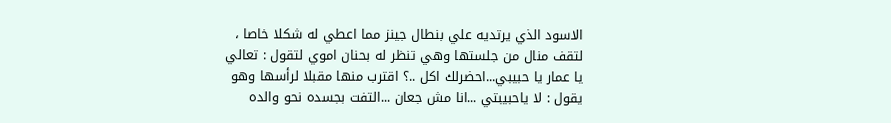الاسود الذي يرتديه علي بنطال جينز مما اعطي له شكلا خاصا ، لتقف منال من جلستها وهي تنظر له بحنان اموي لتقول : تعالي يا عمار يا حبيبي...احضرلك اكل ..؟ اقترب منها مقبلا لرأسها وهو يقول : لا ياحبيبتي ...انا مش جعان ...التفت بجسده نحو والده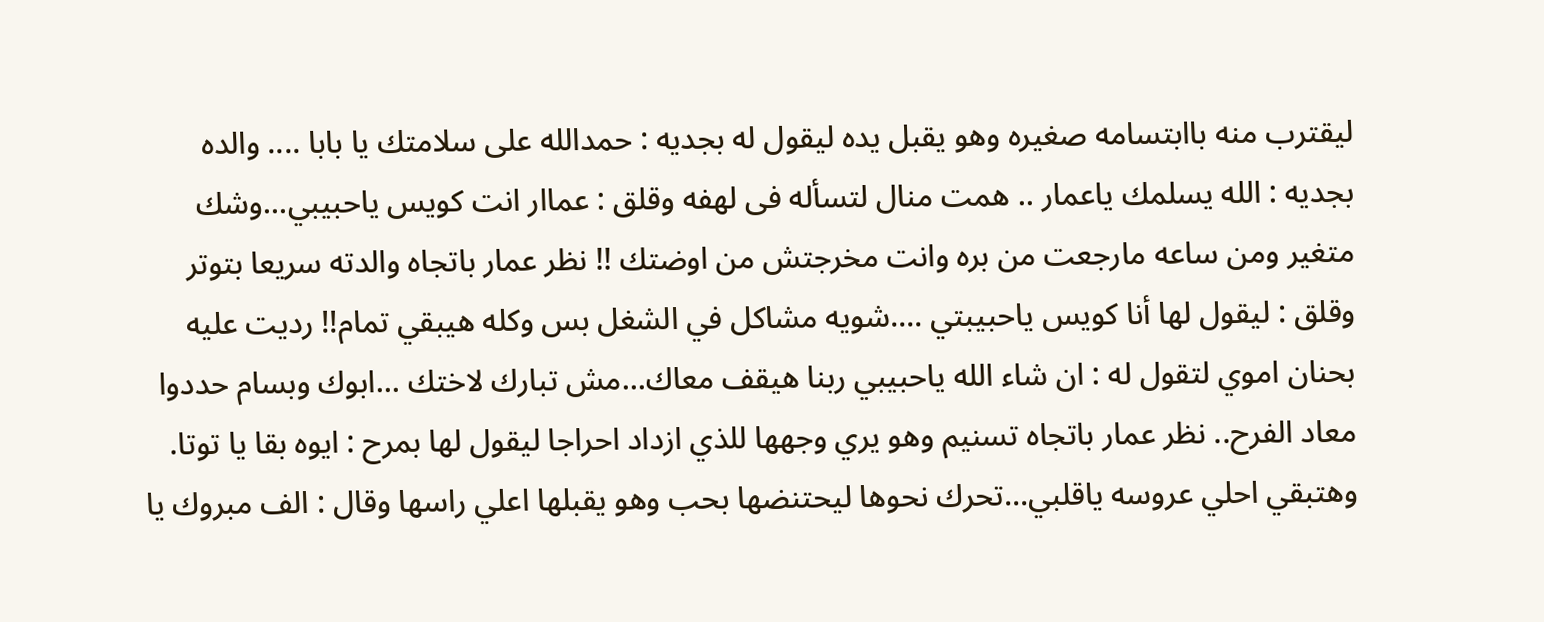ليقترب منه باابتسامه صغيره وهو يقبل يده ليقول له بجديه : حمدالله على سلامتك يا بابا .... والده بجديه : الله يسلمك ياعمار .. همت منال لتسأله فى لهفه وقلق : عماار انت كويس ياحبيبي...وشك متغير ومن ساعه مارجعت من بره وانت مخرجتش من اوضتك !! نظر عمار باتجاه والدته سريعا بتوتر وقلق : ليقول لها أنا كويس ياحبيبتي ....شويه مشاكل في الشغل بس وكله هيبقي تمام!! رديت عليه بحنان اموي لتقول له : ان شاء الله ياحبيبي ربنا هيقف معاك...مش تبارك لاختك ...ابوك وبسام حددوا معاد الفرح.. نظر عمار باتجاه تسنيم وهو يري وجهها للذي ازداد احراجا ليقول لها بمرح : ايوه بقا يا توتا. وهتبقي احلي عروسه ياقلبي...تحرك نحوها ليحتنضها بحب وهو يقبلها اعلي راسها وقال : الف مبروك يا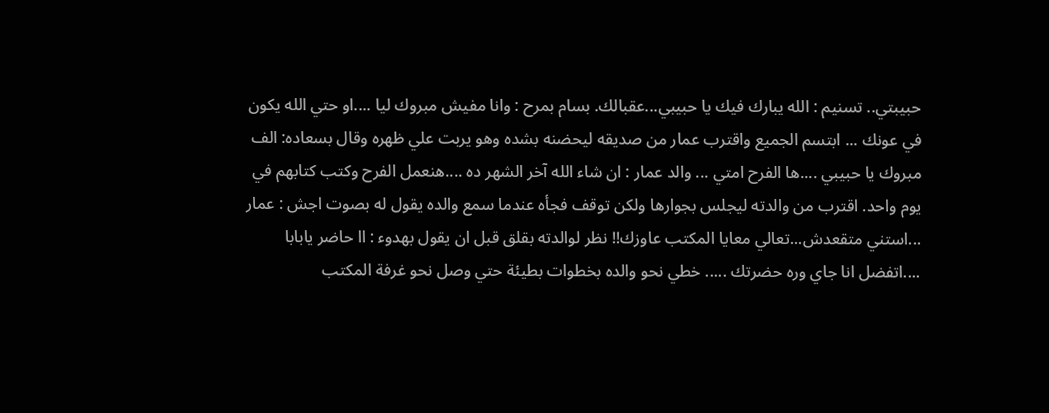حبيبتي.. تسنيم : الله يبارك فيك يا حبيبي...عقبالك. بسام بمرح : وانا مفيش مبروك ليا ....او حتي الله يكون في عونك ... ابتسم الجميع واقترب عمار من صديقه ليحضنه بشده وهو يربت علي ظهره وقال بسعاده: الف مبروك يا حبيبي ....ها الفرح امتي ... والد عمار : ان شاء الله آخر الشهر ده ....هنعمل الفرح وكتب كتابهم في يوم واحد. اقترب من والدته ليجلس بجوارها ولكن توقف فجأه عندما سمع والده يقول له بصوت اجش : عمار ...استني متقعدش...تعالي معايا المكتب عاوزك!! نظر لوالدته بقلق قبل ان يقول بهدوء : اا حاضر يابابا ....اتفضل انا جاي وره حضرتك ..... خطي نحو والده بخطوات بطيئة حتي وصل نحو غرفة المكتب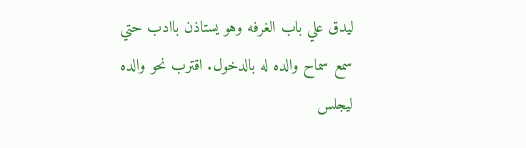ليدق علي باب الغرفه وهو يستاذن باادب حتي سمع سماح والده له بالدخول. اقترب نحو والده ليجلس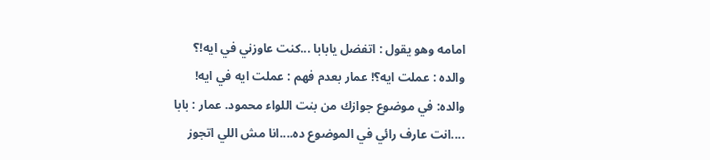امامه وهو يقول : اتفضل يابابا ...كنت عاوزني في ايه!؟ والده : عملت ايه؟! عمار بعدم فهم : عملت ايه في ايه! والده: في موضوع جوازك من بنت اللواء محمود. عمار : بابا ....انت عارف رائي في الموضوع ده....انا مش اللي اتجوز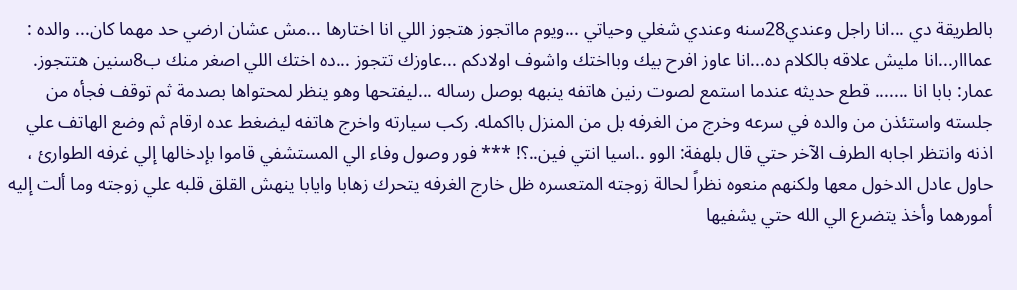بالطريقة دي ...انا راجل وعندي28سنه وعندي شغلي وحياتي ...ويوم مااتجوز هتجوز اللي انا اختارها ...مش عشان ارضي حد مهما كان... والده : عمااار...انا مليش علاقه بالكلام ده...انا عاوز افرح بيك وبااختك واشوف اولادكم ...عاوزك تتجوز ...ده اختك اللي اصغر منك ب8سنين هتتجوز. عمار: بابا انا ....... قطع حديثه عندما استمع لصوت رنين هاتفه ينبهه بوصل رساله ...ليفتحها وهو ينظر لمحتواها بصدمة ثم توقف فجأه من جلسته واستئذن من والده في سرعه وخرج من الغرفه بل من المنزل بااكمله. ركب سيارته واخرج هاتفه ليضغط عده ارقام ثم وضع الهاتف علي اذنه وانتظر اجابه الطرف الآخر حتي قال بلهفة: الوو ..اسيا انتي فين..؟! *** فور وصول وفاء الي المستشفي قاموا بإدخالها إلي غرفه الطوارئ ، حاول عادل الدخول معها ولكنهم منعوه نظراً لحالة زوجته المتعسره ظل خارج الغرفه يتحرك زهابا وايابا ينهش القلق قلبه علي زوجته وما ألت إليه أمورهما وأخذ يتضرع الي الله حتي يشفيها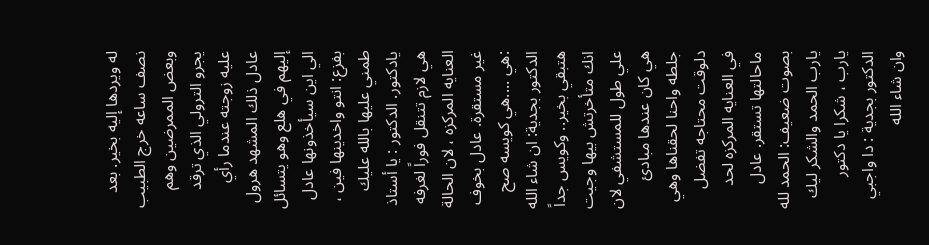له ويردها إليه بخير. بعد نصف ساعه خرج الطبيب وبعض الممرضين وهم يجرو الترولي الذي ترقد عليه زوجته عندما رأي عادل ذلك المشهد هرول إليهم في هلع وهو يتسائل الي اين سيأخذونها عادل بفزع: انتو واخدينها فين ، طمني عليها بالله عليك يادكتور. الدكتور : يا أستاذ هي لازم تتنقل فوراً لغرفه العنايه المركزه ، لان الحالة غير مستقرة. عادل بخوف :هي ....هي كويسه صح الدكتور بجدية: ان شاء الله هتبقي بخير.. وكويس جداً انك متأخرتش بيها وجيت علي طول للمستشفي لان هي كان عندها مبادئ جلطه واحنا لحقناها وهي دلوقت محتاجه تفضل في العنايه المركزه لحد ماحالتها تستقر. عادل بصوت ضعيف: الحمد لله يارب الحمد والشكر ليك يارب ، شكرا يا دكتور الدكتور بجدية : دا واجبي وان شاء الله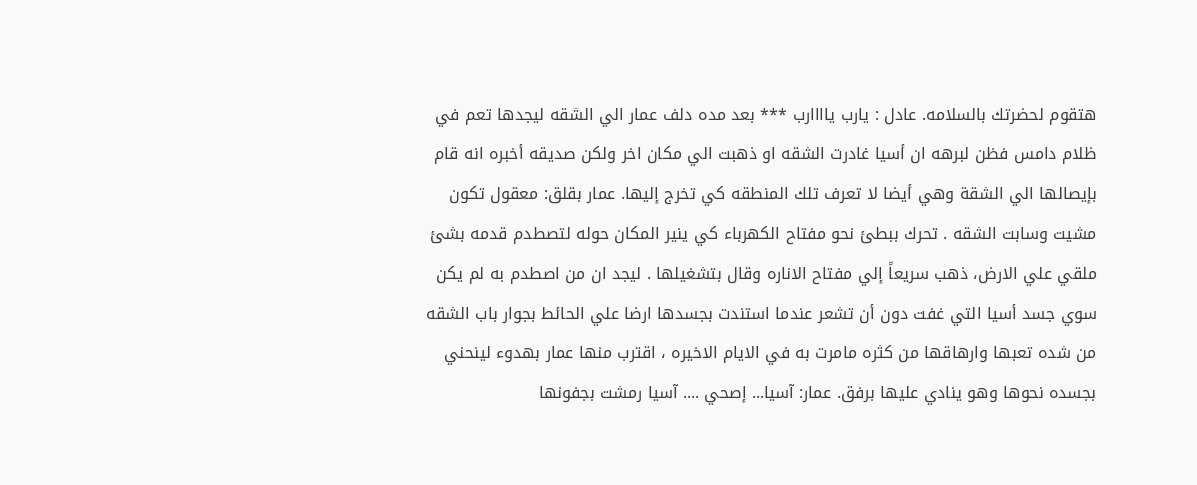هتقوم لحضرتك بالسلامه. عادل : يارب ياااارب *** بعد مده دلف عمار الي الشقه ليجدها تعم في ظلام دامس فظن لبرهه ان أسيا غادرت الشقه او ذهبت الي مكان اخر ولكن صديقه أخبره انه قام بإيصالها الي الشقة وهي أيضا لا تعرف تلك المنطقه كي تخرج إليها. عمار بقلق: معقول تكون مشيت وسابت الشقه . تحرك ببطئ نحو مفتاح الكهرباء كي ينير المكان حوله لتصطدم قدمه بشئ ملقي علي الارض، ذهب سريعاً إلي مفتاح الاناره وقال بتشغيلها . ليجد ان من اصطدم به لم يكن سوي جسد أسيا التي غفت دون أن تشعر عندما استندت بجسدها ارضا علي الحائط بجوار باب الشقه من شده تعبها وارهاقها من كثره مامرت به في الايام الاخيره ، اقترب منها عمار بهدوء لينحني بجسده نحوها وهو ينادي عليها برفق. عمار: آسيا... إصحي .... آسيا رمشت بجفونها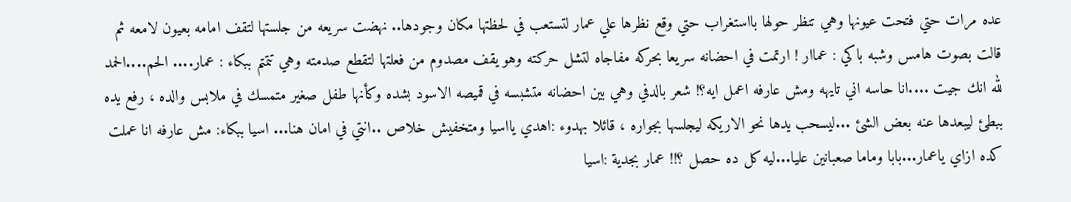عده مرات حتي فتحت عيونها وهي تنظر حولها بااستغراب حتي وقع نظرها علي عمار لتستعب في لحظتها مكان وجودها.. نهضت سريعه من جلستها لتقف امامه بعيون لامعه ثم قالت بصوت هامس وشبه باكي : عماار ! ارتمت في احضانه سريعا بحركه مفاجاه لتشل حركته وهو يقف مصدوم من فعلتها لتقطع صدمته وهي تتمتم ببكاء : عمار.... الحم....الحمد لله انك جيت ....انا حاسه اني تايهه ومش عارفه اعمل ايه؟! شعر بالدفي وهي بين احضانه متشبسه في قميصه الاسود بشده وكأنها طفل صغير متمسك في ملابس والده ، رفع يده ببطئ ليبعدها عنه بعض الشئ ...ليسحب يدها نحو الاريكه ليجلسها بجواره ، قائلا بهدوء :اهدي يااسيا ومتخفيش خلاص ..انتي في امان هنا... اسيا ببكاء: مش عارفه انا عملت كده ازاي ياعمار...بابا وماما صعبانين عليا...ليه كل ده حصل ؟!! عمار بجدية :اسيا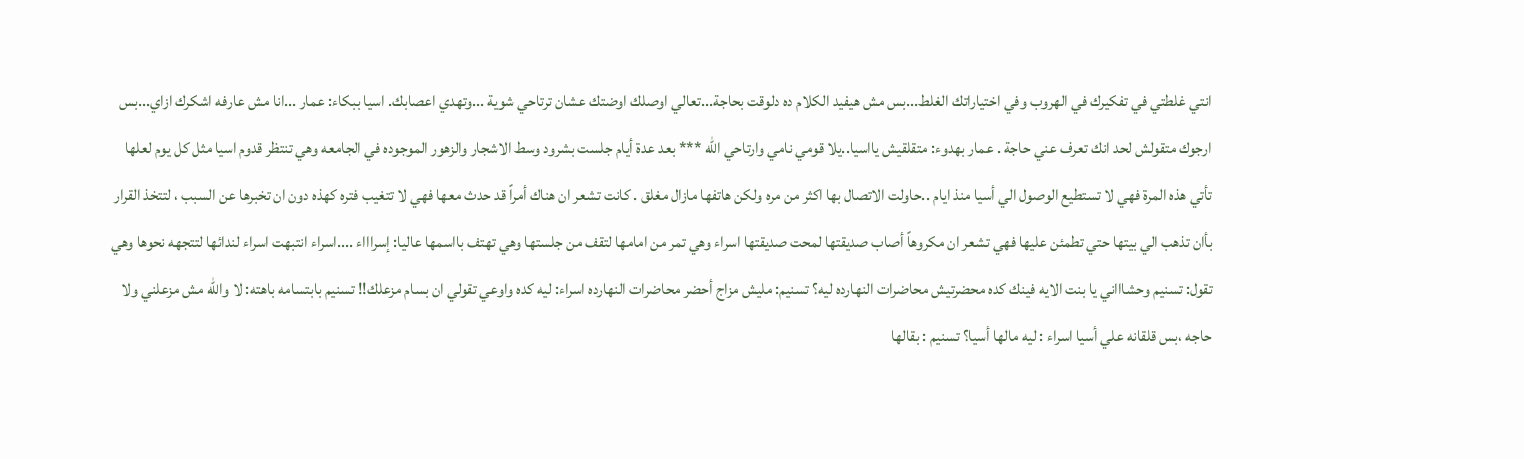انتي غلطتي في تفكيرك في الهروب وفي اختياراتك الغلط...بس مش هيفيد الكلام ده دلوقت بحاجة...تعالي اوصلك اوضتك عشان ترتاحي شوية ...وتهدي اعصابك. اسيا ببكاء: عمار ...انا مش عارفه اشكرك ازاي...بس ارجوك متقولش لحد انك تعرف عني حاجة . عمار بهدوء: متقلقيش يااسيا..يلا قومي نامي وارتاحي الله *** بعد عدة أيام جلست بشرود وسط الاشجار والزهور الموجوده في الجامعه وهي تنتظر قدوم اسيا مثل كل يوم لعلها تأتي هذه المرة فهي لا تستطيع الوصول الي أسيا منذ ايام ..حاولت الاتصال بها اكثر من مره ولكن هاتفها مازال مغلق . كانت تشعر ان هناك أمراً قد حدث معها فهي لا تتغيب فتره كهذه دون ان تخبرها عن السبب ، لتتخذ القرار بأان تذهب الي بيتها حتي تطمئن عليها فهي تشعر ان مكروهاً أصاب صديقتها لمحت صديقتها اسراء وهي تمر من امامها لتقف من جلستها وهي تهتف بااسمها عاليا: إسراااء ....اسراء انتبهت اسراء لندائها لتتجهه نحوها وهي تقول: تسنيم وحشاااني يا بنت الايه فينك كده محضرتيش محاضرات النهارده ليه؟ تسنيم: مليش مزاج أحضر محاضرات النهارده اسراء: ليه كده واوعي تقولي ان بسام مزعلك!! تسنيم بابتسامه باهته: لا والله مش مزعلني ولا حاجه ،بس قلقانه علي أسيا اسراء : ليه مالها أسيا؟ تسنيم : بقالها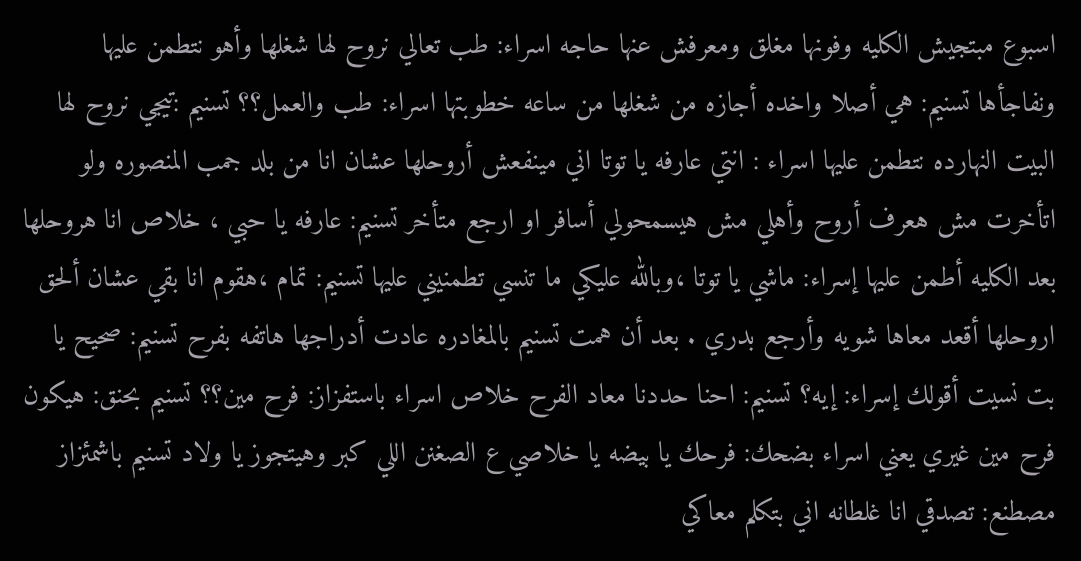اسبوع مبتجيش الكليه وفونها مغلق ومعرفش عنها حاجه اسراء: طب تعالي نروح لها شغلها وأهو نتطمن عليها ونفاجأها تسنيم: هي أصلا واخده أجازه من شغلها من ساعه خطوبتها اسراء: طب والعمل؟؟ تسنيم :تيجي نروح لها البيت النهارده نتطمن عليها اسراء : انتي عارفه يا توتا اني مينفعش أروحلها عشان انا من بلد جمب المنصوره ولو اتأخرت مش هعرف أروح وأهلي مش هيسمحولي أسافر او ارجع متأخر تسنيم: عارفه يا حبي ، خلاص انا هروحلها بعد الكليه أطمن عليها إسراء: ماشي يا توتا ،وبالله عليكي ما تنسي تطمنيني عليها تسنيم: تمام ،هقوم انا بقي عشان ألحق اروحلها أقعد معاها شويه وأرجع بدري . بعد أن همت تسنيم بالمغادره عادت أدراجها هاتفه بفرح تسنيم: صحيح يا بت نسيت أقولك إسراء: إيه؟ تسنيم: احنا حددنا معاد الفرح خلاص اسراء باستفزاز: فرح مين؟؟ تسنيم بحنق: هيكون فرح مين غيري يعني اسراء بضحك: فرحك يا بيضه يا خلاصي ع الصغنن اللي كبر وهيتجوز يا ولاد تسنيم باشمئزاز مصطنع: تصدقي انا غلطانه اني بتكلم معاكي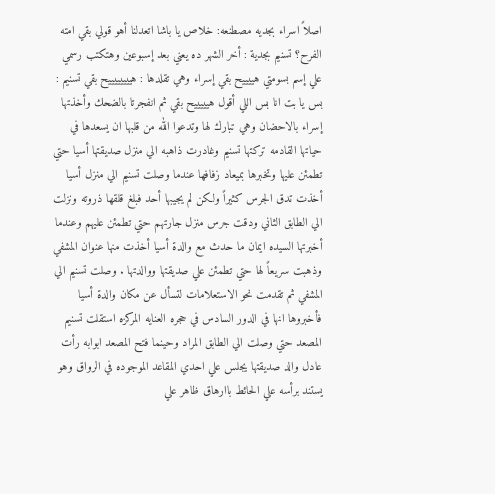اصلاً اسراء بجديه مصطنعه: خلاص يا باشا اتعدلنا أهو قولي بقي امته الفرح؟ تسنيم بجدية : أخر الشهر ده يعني بعد إسبوعين وهتكتب رسمي علي إسم بسومتي هييييح بقي إسراء وهي تقلدها : هييييييييح بقي تسنيم : بس يا بت انا بس اللي أقول هيييييح بقي ثم انفجرتا بالضحك وأخذتها إسراء بالاحضان وهي تبارك لها وتدعوا الله من قلبها ان يسعدها في حياتها القادمه تركتها تسنيم وغادرت ذاهبه الي منزل صديقتها أسيا حتي تطمئن عليها وتخبرها بميعاد زفافها عندما وصلت تسنيم الي منزل أسيا أخذت تدق الجرس كثيراً ولكن لم يجيبها أحد فبلغ قلقها ذروته ونزلت الي الطابق الثاني ودقت جرس منزل جارتهم حتي تطمئن عليهم وعندما أخبرتها السيده ايمان ما حدث مع والدة أسيا أخذت منها عنوان المشفي وذهبت سريعاً لها حتي تطمئن علي صديقتها ووالدتها . وصلت تسنيم الي المشفي ثم تقدمت نحو الاستعلامات لتسأل عن مكان والدة أسيا فأخبروها انها في الدور السادس في حجره العنايه المركزه استقلت تسنيم المصعد حتي وصلت الي الطابق المراد وحينما فتح المصعد ابوابه رأت عادل والد صديقتها يجلس علي احدي المقاعد الموجوده في الرواق وهو يستند برأسه علي الحائط باارهاق ظاهر علي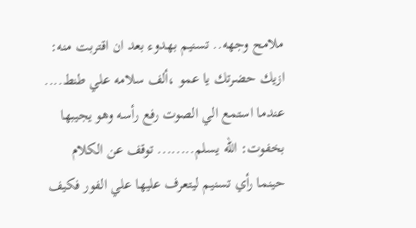ملامح وجهه.. تسنيم بهدوء بعد ان اقتربت منه: ازيك حضرتك يا عمو ،ألف سلامه علي طنط.... عندما استمع الي الصوت رفع رأسه وهو يجيبها بخفوت: الله يسلم........ توقف عن الكلام حينما رأي تسنيم ليتعرف عليها علي الفور فكيف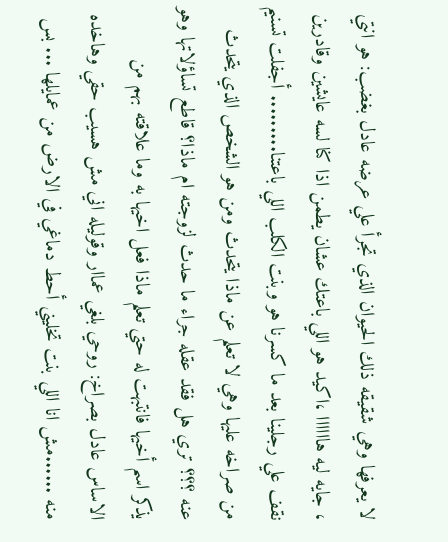لا يعرفها وهي شقيقه ذلك الحيوان الذي تجرأ علي عرضه عادل بغضب: هو انتي ، جايه ليه هاااااا ،اكيد هو اللي باعتك عشان يطمن اذا كنا لسه عايشين وقادرين نقف علي رجلينا بعد ما كسرنا هو وبنت الكلب اللي باعتنا......... أجفلت تسنيم من صراخه عليها وهي لا تعلم عن ماذا يتحدث ومن هو الشخص الذي يتحدث عنه ؟؟؟ تري هل فقد عقله جراء ما حدث لزوجته ام ماذا؟ قاطع تساؤلاتها وهو يذكر اسم أخيها فانتبهت له حتي تعلم ماذا فعل اخيها به وما علاقته بهم من الاساس عادل بصراخ: روحي بلغي عماار وقوليله اني مش هسيب حقي وهاخده منه ......مش انا اللي بنت تخليني أحط دماغي في الارض من عمايلها ... بس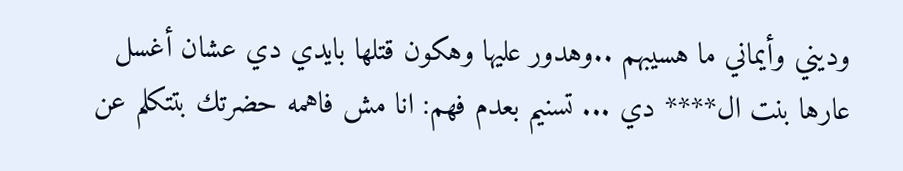وديني وأيماني ما هسيبهم ..وهدور عليها وهكون قتلها بايدي دي عشان أغسل عارها بنت ال**** دي ... تسنيم بعدم فهم: انا مش فاهمه حضرتك بتتكلم عن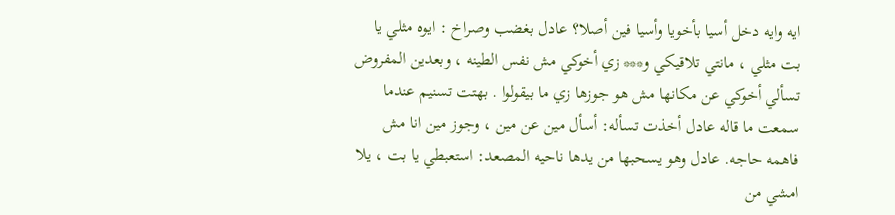ايه وايه دخل أسيا بأخويا وأسيا فين أصلا؟ عادل بغضب وصراخ : ايوه مثلي يا بت مثلي ، مانتي تلاقيكي و*** زي أخوكي مش نفس الطينه ، وبعدين المفروض تسألي أخوكي عن مكانها مش هو جوزها زي ما بيقولوا . بهتت تسنيم عندما سمعت ما قاله عادل أخذت تسأله: أسأل مين عن مين ، وجوز مين انا مش فاهمه حاجه. عادل وهو يسحبها من يدها ناحيه المصعد: استعبطي يا بت ، يلا امشي من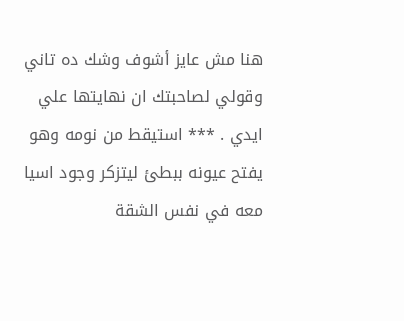هنا مش عايز أشوف وشك ده تاني وقولي لصاحبتك ان نهايتها علي ايدي . *** استيقط من نومه وهو يفتح عيونه ببطئ ليتزكر وجود اسيا معه في نفس الشقة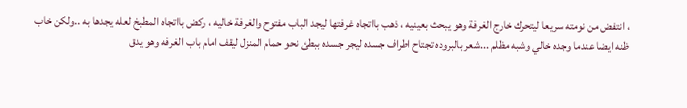، انتفض من نومته سريعا ليتحرك خارج الغرفة وهو يبحث بعينيه ، ذهب بااتجاه غرفتها ليجد الباب مفتوح والغرفة خاليه ، ركض بااتجاه المطبخ لعله يجدها به ..ولكن خاب ظنه ايضا عندما وجده خالي وشبه مظلم ...شعر بالبروده تجتاح اطراف جسده ليجر جسده ببطئ نحو حمام المنزل ليقف امام باب الغرفه وهو يدق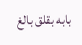بابه بقلق بالغ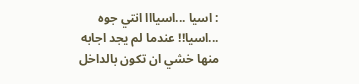: اسيا ...اسيااا انتي جوه ...اسيا!! عندما لم يجد اجابه منها خشي ان تكون بالداخل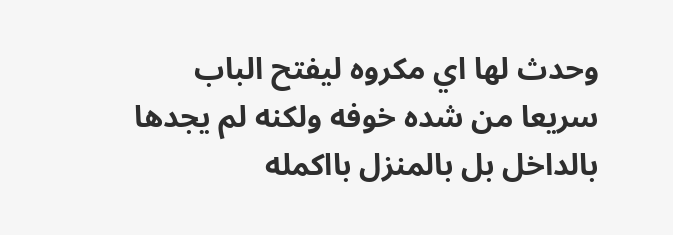وحدث لها اي مكروه ليفتح الباب سريعا من شده خوفه ولكنه لم يجدها بالداخل بل بالمنزل بااكمله